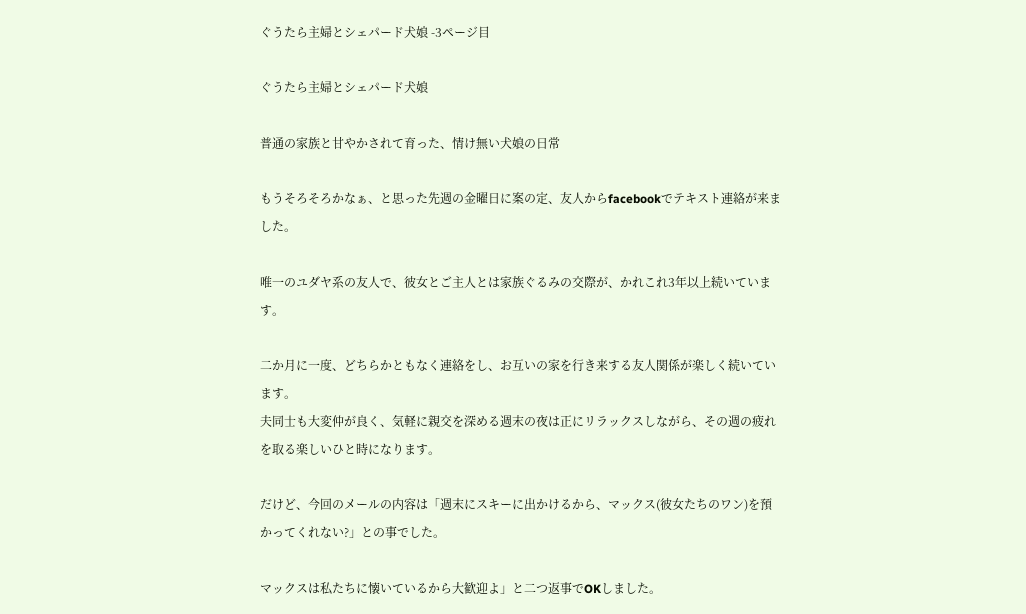ぐうたら主婦とシェパード犬娘 -3ページ目

ぐうたら主婦とシェパード犬娘

普通の家族と甘やかされて育った、情け無い犬娘の日常

もうそろそろかなぁ、と思った先週の金曜日に案の定、友人からfacebookでテキスト連絡が来ました。

唯一のユダヤ系の友人で、彼女とご主人とは家族ぐるみの交際が、かれこれ3年以上続いています。

二か月に一度、どちらかともなく連絡をし、お互いの家を行き来する友人関係が楽しく続いています。
夫同士も大変仲が良く、気軽に親交を深める週末の夜は正にリラックスしながら、その週の疲れを取る楽しいひと時になります。

だけど、今回のメールの内容は「週末にスキーに出かけるから、マックス(彼女たちのワン)を預かってくれない?」との事でした。

マックスは私たちに懐いているから大歓迎よ」と二つ返事でOKしました。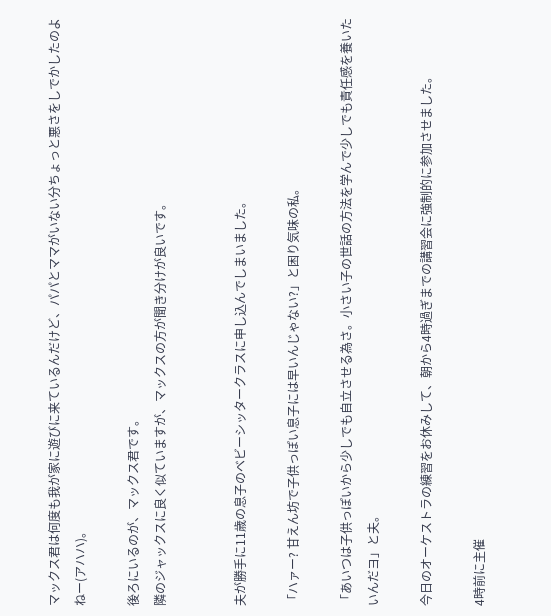マックス君は何度も我が家に遊びに来ているんだけど、パパとママがいない分ちょっと悪さをしでかしたのよねー(アハハ)。

後ろにいるのが、マックス君です。
隣のジャックスに良く似ていますが、マックスの方が聞き分けが良いです。


夫が勝手に11歳の息子のベビーシッタークラスに申し込んでしまいました。

「ハァー? 甘えん坊で子供っぽい息子には早いんじゃない?」と困り気味の私。

「あいつは子供っぽいから少しでも自立させる為さ。小さい子の世話の方法を学んで少しでも責任感を養いたいんだヨ」と夫。

今日のオーケストラの練習をお休みして、朝から4時過ぎまでの講習会に強制的に参加させました。

4時前に主催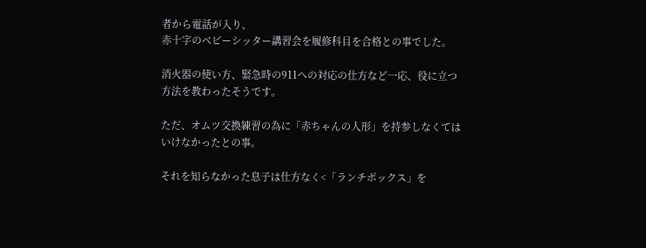者から電話が入り、
赤十字のベビーシッター講習会を履修科目を合格との事でした。

消火器の使い方、緊急時の911への対応の仕方など一応、役に立つ方法を教わったそうです。

ただ、オムツ交換練習の為に「赤ちゃんの人形」を持参しなくてはいけなかったとの事。

それを知らなかった息子は仕方なく<「ランチボックス」を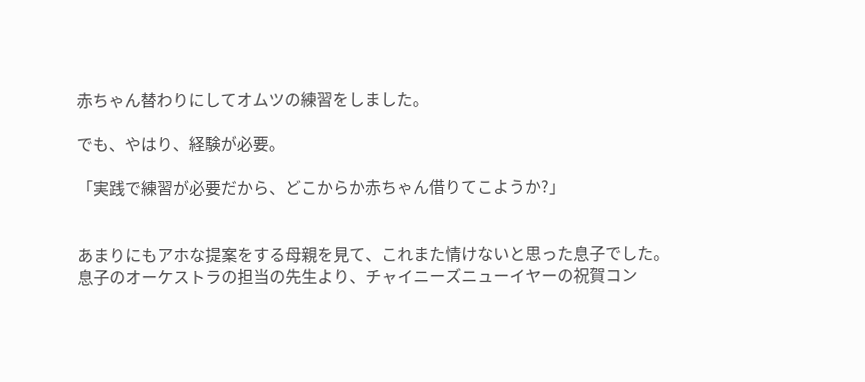赤ちゃん替わりにしてオムツの練習をしました。

でも、やはり、経験が必要。

「実践で練習が必要だから、どこからか赤ちゃん借りてこようか?」


あまりにもアホな提案をする母親を見て、これまた情けないと思った息子でした。
息子のオーケストラの担当の先生より、チャイニーズニューイヤーの祝賀コン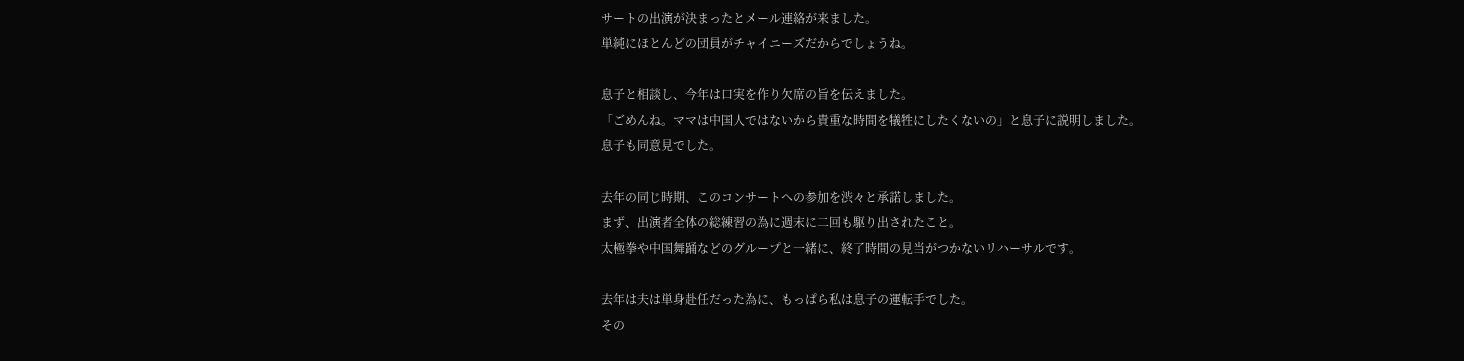サートの出演が決まったとメール連絡が来ました。
単純にほとんどの団員がチャイニーズだからでしょうね。

息子と相談し、今年は口実を作り欠席の旨を伝えました。
「ごめんね。ママは中国人ではないから貴重な時間を犠牲にしたくないの」と息子に説明しました。
息子も同意見でした。

去年の同じ時期、このコンサートへの参加を渋々と承諾しました。
まず、出演者全体の総練習の為に週末に二回も駆り出されたこと。
太極拳や中国舞踊などのグループと一緒に、終了時間の見当がつかないリハーサルです。

去年は夫は単身赴任だった為に、もっぱら私は息子の運転手でした。
その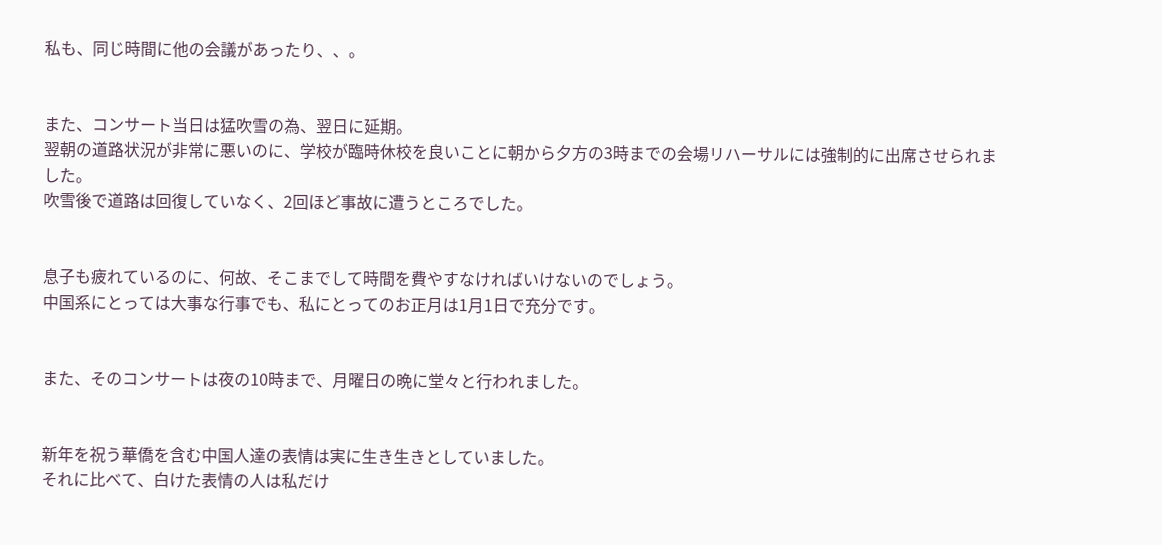私も、同じ時間に他の会議があったり、、。


また、コンサート当日は猛吹雪の為、翌日に延期。
翌朝の道路状況が非常に悪いのに、学校が臨時休校を良いことに朝から夕方の3時までの会場リハーサルには強制的に出席させられました。
吹雪後で道路は回復していなく、2回ほど事故に遭うところでした。


息子も疲れているのに、何故、そこまでして時間を費やすなければいけないのでしょう。
中国系にとっては大事な行事でも、私にとってのお正月は1月1日で充分です。


また、そのコンサートは夜の10時まで、月曜日の晩に堂々と行われました。


新年を祝う華僑を含む中国人達の表情は実に生き生きとしていました。
それに比べて、白けた表情の人は私だけ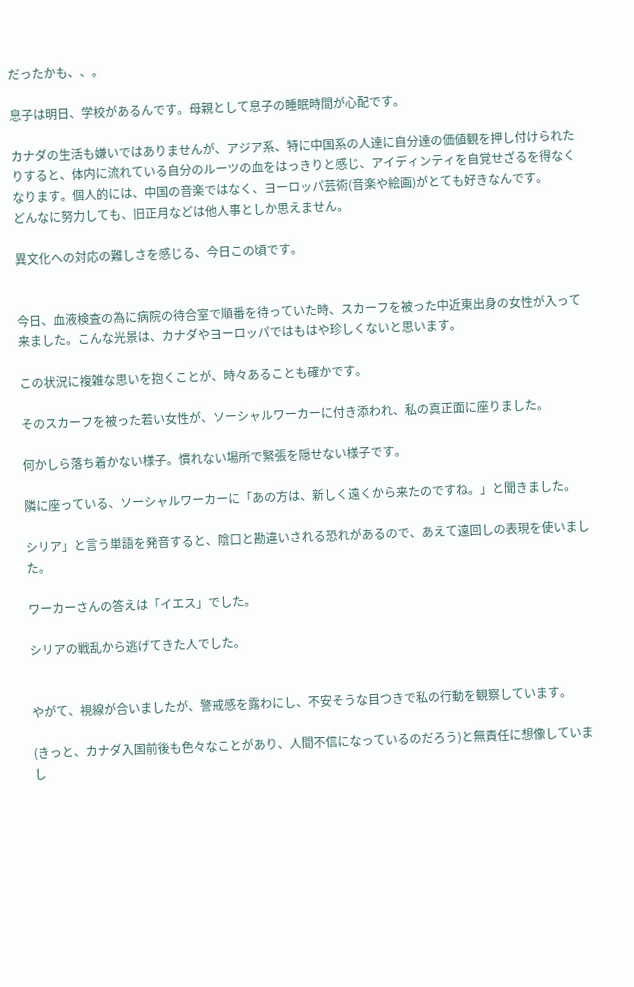だったかも、、。

息子は明日、学校があるんです。母親として息子の睡眠時間が心配です。

カナダの生活も嫌いではありませんが、アジア系、特に中国系の人達に自分達の価値観を押し付けられたりすると、体内に流れている自分のルーツの血をはっきりと感じ、アイディンティを自覚せざるを得なくなります。個人的には、中国の音楽ではなく、ヨーロッパ芸術(音楽や絵画)がとても好きなんです。
どんなに努力しても、旧正月などは他人事としか思えません。

異文化への対応の難しさを感じる、今日この頃です。


今日、血液検査の為に病院の待合室で順番を待っていた時、スカーフを被った中近東出身の女性が入って来ました。こんな光景は、カナダやヨーロッパではもはや珍しくないと思います。

この状況に複雑な思いを抱くことが、時々あることも確かです。

そのスカーフを被った若い女性が、ソーシャルワーカーに付き添われ、私の真正面に座りました。

何かしら落ち着かない様子。慣れない場所で緊張を隠せない様子です。

隣に座っている、ソーシャルワーカーに「あの方は、新しく遠くから来たのですね。」と聞きました。

シリア」と言う単語を発音すると、陰口と勘違いされる恐れがあるので、あえて遠回しの表現を使いました。

ワーカーさんの答えは「イエス」でした。

シリアの戦乱から逃げてきた人でした。


やがて、視線が合いましたが、警戒感を露わにし、不安そうな目つきで私の行動を観察しています。

(きっと、カナダ入国前後も色々なことがあり、人間不信になっているのだろう)と無責任に想像していまし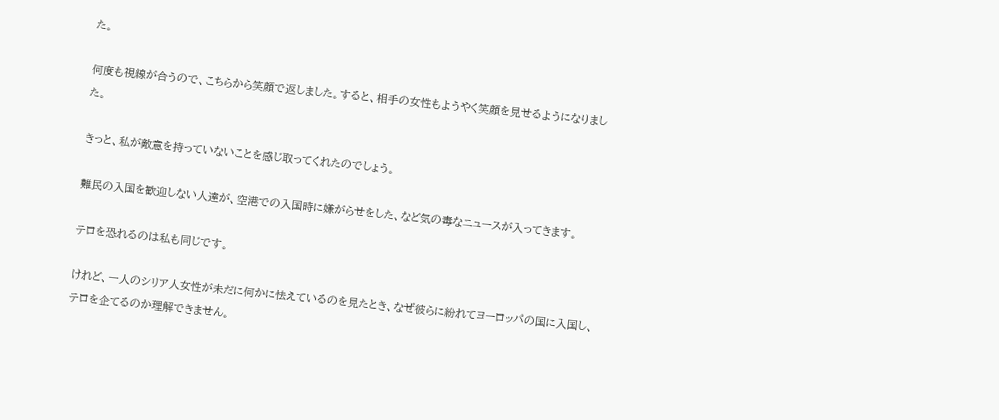た。

何度も視線が合うので、こちらから笑顔で返しました。すると、相手の女性もようやく笑顔を見せるようになりました。

きっと、私が敵意を持っていないことを感じ取ってくれたのでしょう。

難民の入国を歓迎しない人達が、空港での入国時に嫌がらせをした、など気の毒なニュースが入ってきます。

テロを恐れるのは私も同じです。

けれど、一人のシリア人女性が未だに何かに怯えているのを見たとき、なぜ彼らに紛れてヨーロッパの国に入国し、テロを企てるのか理解できません。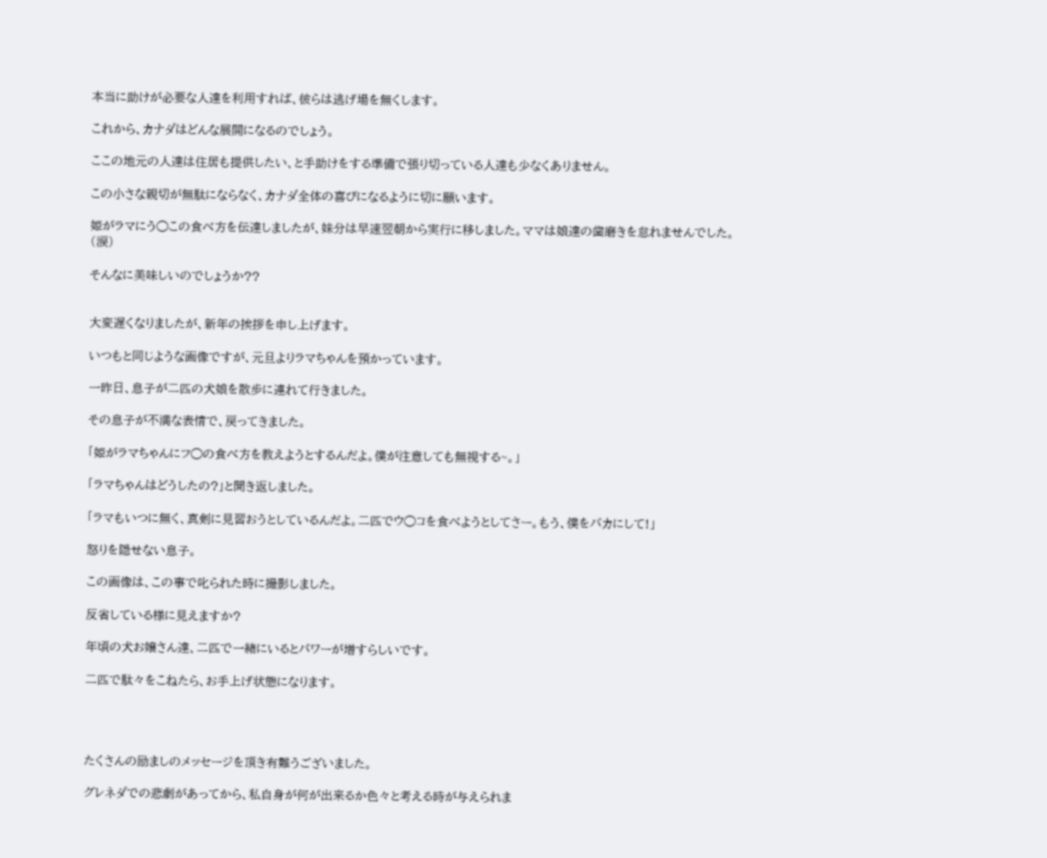本当に助けが必要な人達を利用すれば、彼らは逃げ場を無くします。

これから、カナダはどんな展開になるのでしょう。

ここの地元の人達は住居も提供したい、と手助けをする準備で張り切っている人達も少なくありません。

この小さな親切が無駄にならなく、カナダ全体の喜びになるように切に願います。

姫がラマにう◯この食べ方を伝達しましたが、妹分は早速翌朝から実行に移しました。ママは娘達の歯磨きを怠れませんでした。(涙)

そんなに美味しいのでしょうか??


大変遅くなりましたが、新年の挨拶を申し上げます。

いつもと同じような画像ですが、元旦よりラマちゃんを預かっています。

一昨日、息子が二匹の犬娘を散歩に連れて行きました。

その息子が不満な表情で、戻ってきました。

「姫がラマちゃんにフ◯の食べ方を教えようとするんだよ。僕が注意しても無視する~。」

「ラマちゃんはどうしたの?」と聞き返しました。

「ラマもいつに無く、真剣に見習おうとしているんだよ。二匹でウ◯コを食べようとしてさー。もう、僕をバカにして!」

怒りを隠せない息子。

この画像は、この事で叱られた時に撮影しました。

反省している様に見えますか?

年頃の犬お嬢さん達、二匹で一緒にいるとパワーが増すらしいです。

二匹で駄々をこねたら、お手上げ状態になります。




たくさんの励ましのメッセージを頂き有難うございました。

グレネダでの悲劇があってから、私自身が何が出来るか色々と考える時が与えられま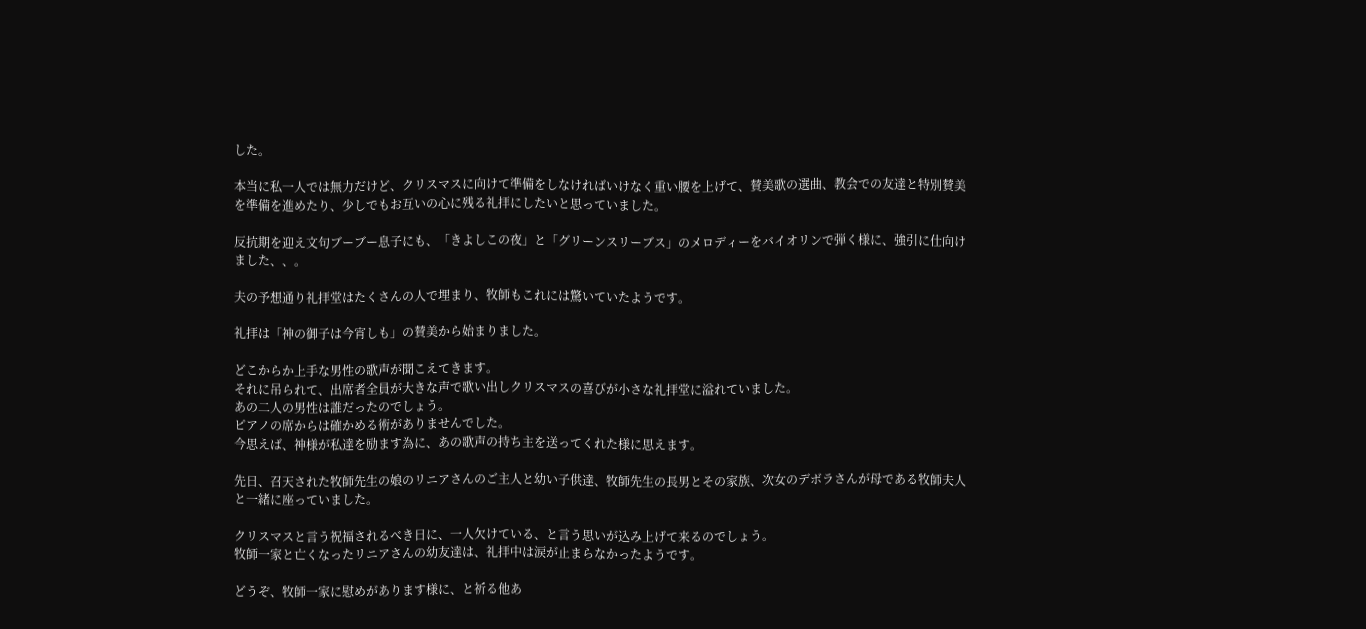した。

本当に私一人では無力だけど、クリスマスに向けて準備をしなければいけなく重い腰を上げて、賛美歌の選曲、教会での友達と特別賛美を準備を進めたり、少しでもお互いの心に残る礼拝にしたいと思っていました。

反抗期を迎え文句ブーブー息子にも、「きよしこの夜」と「グリーンスリーブス」のメロディーをバイオリンで弾く様に、強引に仕向けました、、。

夫の予想通り礼拝堂はたくさんの人で埋まり、牧師もこれには驚いていたようです。

礼拝は「神の御子は今宵しも」の賛美から始まりました。

どこからか上手な男性の歌声が聞こえてきます。
それに吊られて、出席者全員が大きな声で歌い出しクリスマスの喜びが小さな礼拝堂に溢れていました。
あの二人の男性は誰だったのでしょう。
ピアノの席からは確かめる術がありませんでした。
今思えば、神様が私達を励ます為に、あの歌声の持ち主を送ってくれた様に思えます。

先日、召天された牧師先生の娘のリニアさんのご主人と幼い子供達、牧師先生の長男とその家族、次女のデボラさんが母である牧師夫人と一緒に座っていました。

クリスマスと言う祝福されるべき日に、一人欠けている、と言う思いが込み上げて来るのでしょう。
牧師一家と亡くなったリニアさんの幼友達は、礼拝中は涙が止まらなかったようです。

どうぞ、牧師一家に慰めがあります様に、と祈る他あ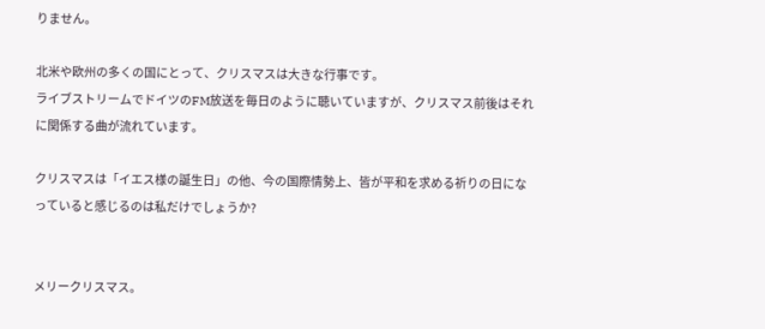りません。

北米や欧州の多くの国にとって、クリスマスは大きな行事です。
ライブストリームでドイツのFM放送を毎日のように聴いていますが、クリスマス前後はそれに関係する曲が流れています。

クリスマスは「イエス様の誕生日」の他、今の国際情勢上、皆が平和を求める祈りの日になっていると感じるのは私だけでしょうか?


メリークリスマス。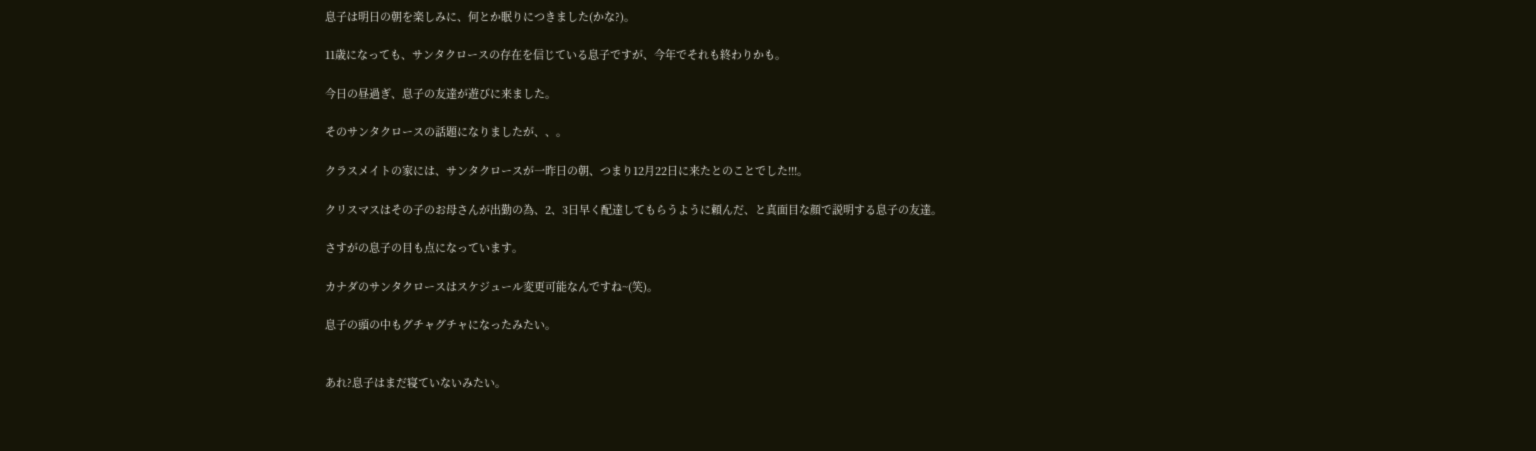息子は明日の朝を楽しみに、何とか眠りにつきました(かな?)。

11歳になっても、サンタクロースの存在を信じている息子ですが、今年でそれも終わりかも。

今日の昼過ぎ、息子の友達が遊びに来ました。

そのサンタクロースの話題になりましたが、、。

クラスメイトの家には、サンタクロースが一昨日の朝、つまり12月22日に来たとのことでした!!!。

クリスマスはその子のお母さんが出勤の為、2、3日早く配達してもらうように頼んだ、と真面目な顔で説明する息子の友達。

さすがの息子の目も点になっています。

カナダのサンタクロースはスケジュール変更可能なんですね~(笑)。

息子の頭の中もグチャグチャになったみたい。


あれ?息子はまだ寝ていないみたい。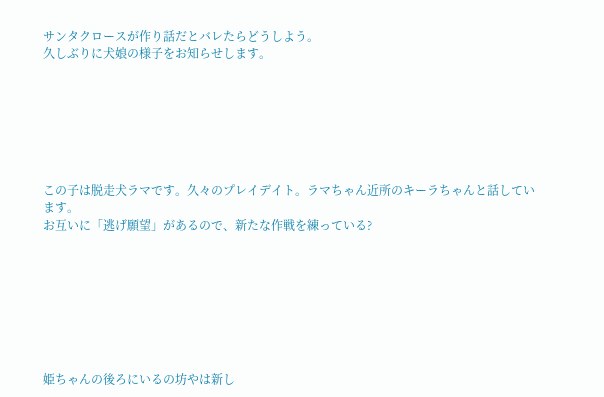サンタクロースが作り話だとバレたらどうしよう。
久しぶりに犬娘の様子をお知らせします。







この子は脱走犬ラマです。久々のプレイデイト。ラマちゃん近所のキーラちゃんと話しています。
お互いに「逃げ願望」があるので、新たな作戦を練っている?








姫ちゃんの後ろにいるの坊やは新し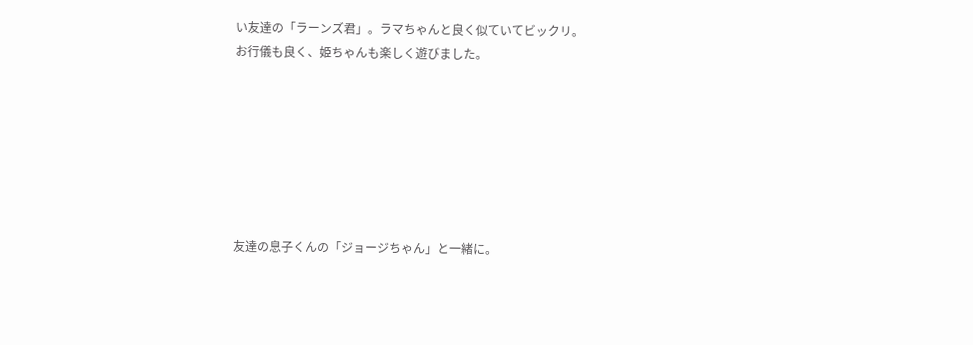い友達の「ラーンズ君」。ラマちゃんと良く似ていてビックリ。
お行儀も良く、姫ちゃんも楽しく遊びました。







友達の息子くんの「ジョージちゃん」と一緒に。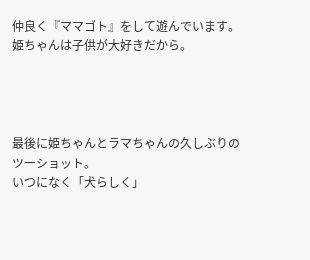仲良く『ママゴト』をして遊んでいます。姫ちゃんは子供が大好きだから。




最後に姫ちゃんとラマちゃんの久しぶりのツーショット。
いつになく「犬らしく」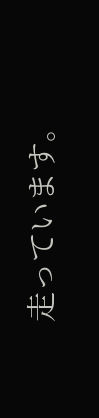走っています。